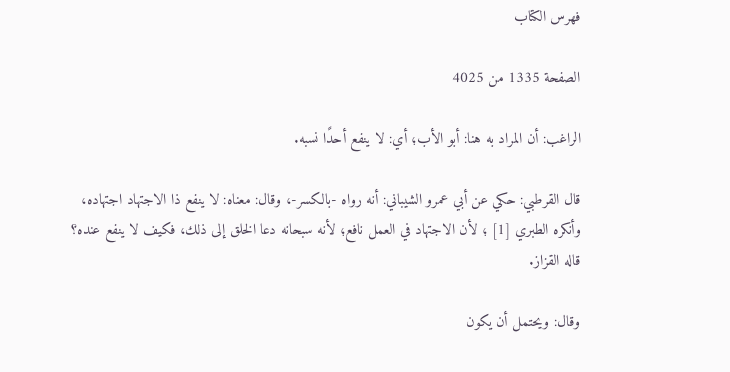فهرس الكتاب

الصفحة 1335 من 4025

الراغب: أن المراد به هنا: أبو الأب؛ أي: لا ينفع أحدًا نسبه.

قال القرطبي: حكي عن أبي عمرو الشيباني: أنه رواه -بالكسر-، وقال: معناه: لا ينفع ذا الاجتهاد اجتهاده، وأنكره الطبري [1] ؛ لأن الاجتهاد في العمل نافع؛ لأنه سبحانه دعا الخلق إلى ذلك، فكيف لا ينفع عنده؟ قاله القزاز.

وقال: ويحتمل أن يكون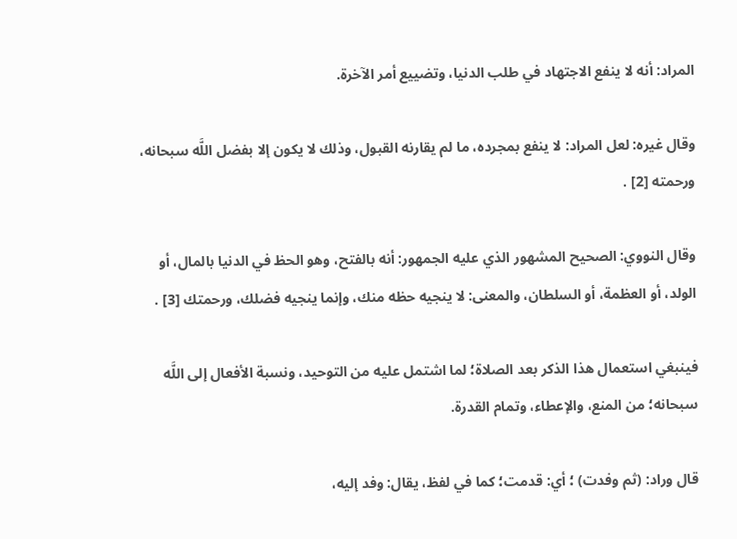المراد: أنه لا ينفع الاجتهاد في طلب الدنيا، وتضييع أمر الآخرة.

وقال غيره: لعل المراد: لا ينفع بمجرده، ما لم يقارنه القبول، وذلك لا يكون إلا بفضل اللَّه سبحانه، ورحمته [2] .

وقال النووي: الصحيح المشهور الذي عليه الجمهور: أنه بالفتح، وهو الحظ في الدنيا بالمال، أو الولد، أو العظمة، أو السلطان، والمعنى: لا ينجيه حظه منك، وإنما ينجيه فضلك، ورحمتك [3] .

فينبغي استعمال هذا الذكر بعد الصلاة؛ لما اشتمل عليه من التوحيد، ونسبة الأفعال إلى اللَّه سبحانه؛ من المنع، والإعطاء، وتمام القدرة.

قال وراد: (ثم وفدت) ؛ أي: قدمت؛ كما في لفظ، يقال: وفد إليه،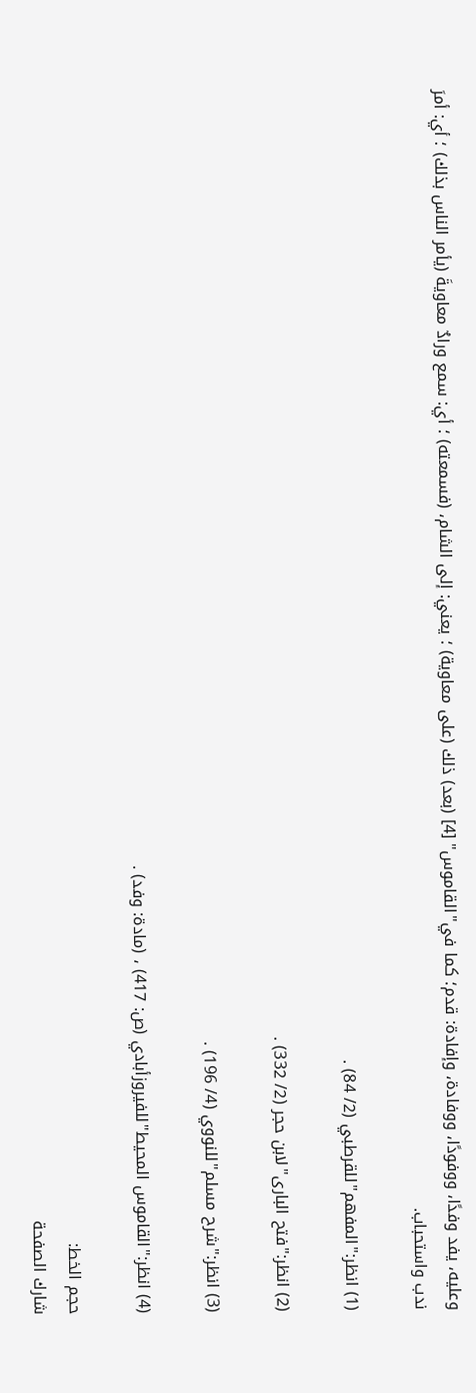وعليه، يفد وفدًا، ووفودًا، ووفادة، وإفادة: قدم؛ كما في"القاموس" [4] (بعد) ذلك (على معاوية) ؛ يعني: إلى الشام، (فسمعته) ؛ أي: سمع ورادٌ معاويةَ (يأمر الناس بذلك) ؛ أي: أمرَ ندب واستحباب.

(1) انظر:"المفهم"للقرطبي (2/ 84) .

(2) انظر:"فتح البارى"لابن حجر (2/ 332) .

(3) انظر:"شرح مسلم"للنووي (4/ 196) .

(4) انظر:"القاموس المحيط"للفيروزأبادي (ص: 417) ، (مادة: وفد) .

حجم الخط:
شارك الصفحة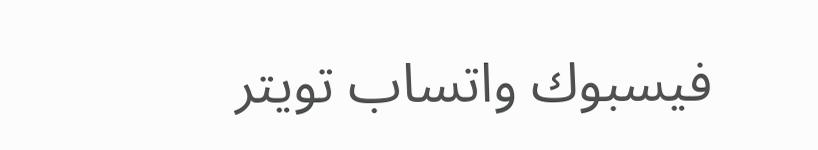فيسبوك واتساب تويتر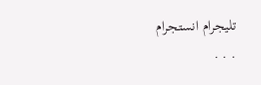تليجرام انستجرام
. . .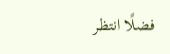فضلًا انتظر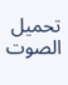تحميل الصوت